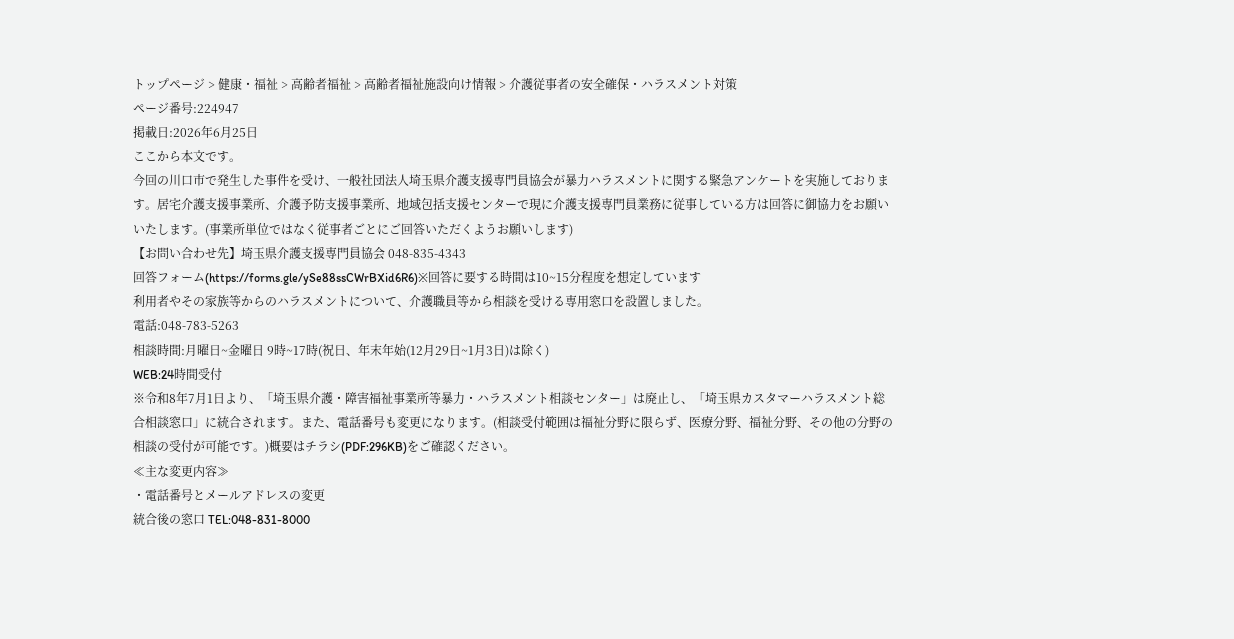トップページ > 健康・福祉 > 高齢者福祉 > 高齢者福祉施設向け情報 > 介護従事者の安全確保・ハラスメント対策
ページ番号:224947
掲載日:2026年6月25日
ここから本文です。
今回の川口市で発生した事件を受け、一般社団法人埼玉県介護支援専門員協会が暴力ハラスメントに関する緊急アンケートを実施しております。居宅介護支援事業所、介護予防支援事業所、地域包括支援センターで現に介護支援専門員業務に従事している方は回答に御協力をお願いいたします。(事業所単位ではなく従事者ごとにご回答いただくようお願いします)
【お問い合わせ先】埼玉県介護支援専門員協会 048-835-4343
回答フォーム(https://forms.gle/ySe88ssCWrBXid6R6)※回答に要する時間は10~15分程度を想定しています
利用者やその家族等からのハラスメントについて、介護職員等から相談を受ける専用窓口を設置しました。
電話:048-783-5263
相談時間:月曜日~金曜日 9時~17時(祝日、年末年始(12月29日~1月3日)は除く)
WEB:24時間受付
※令和8年7月1日より、「埼玉県介護・障害福祉事業所等暴力・ハラスメント相談センター」は廃止し、「埼玉県カスタマーハラスメント総合相談窓口」に統合されます。また、電話番号も変更になります。(相談受付範囲は福祉分野に限らず、医療分野、福祉分野、その他の分野の相談の受付が可能です。)概要はチラシ(PDF:296KB)をご確認ください。
≪主な変更内容≫
・電話番号とメールアドレスの変更
統合後の窓口 TEL:048-831-8000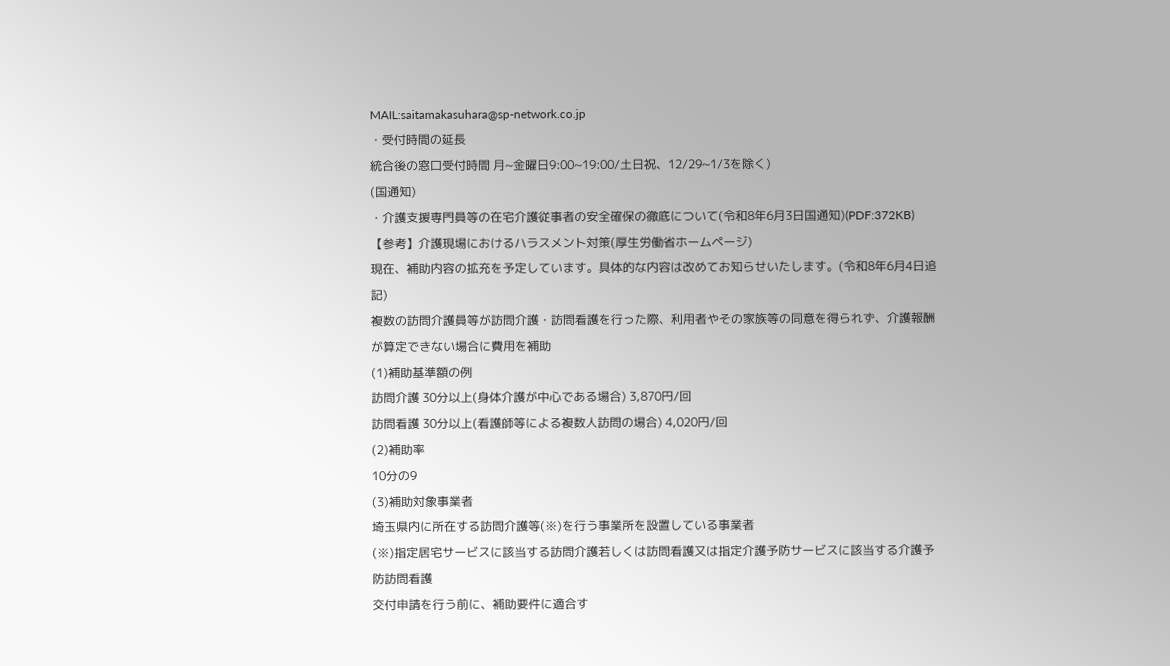MAIL:saitamakasuhara@sp-network.co.jp
・受付時間の延長
統合後の窓口受付時間 月~金曜日9:00~19:00/土日祝、12/29~1/3を除く)
(国通知)
・介護支援専門員等の在宅介護従事者の安全確保の徹底について(令和8年6月3日国通知)(PDF:372KB)
【参考】介護現場におけるハラスメント対策(厚生労働省ホームページ)
現在、補助内容の拡充を予定しています。具体的な内容は改めてお知らせいたします。(令和8年6月4日追記)
複数の訪問介護員等が訪問介護・訪問看護を行った際、利用者やその家族等の同意を得られず、介護報酬が算定できない場合に費用を補助
(1)補助基準額の例
訪問介護 30分以上(身体介護が中心である場合) 3,870円/回
訪問看護 30分以上(看護師等による複数人訪問の場合) 4,020円/回
(2)補助率
10分の9
(3)補助対象事業者
埼玉県内に所在する訪問介護等(※)を行う事業所を設置している事業者
(※)指定居宅サービスに該当する訪問介護若しくは訪問看護又は指定介護予防サービスに該当する介護予防訪問看護
交付申請を行う前に、補助要件に適合す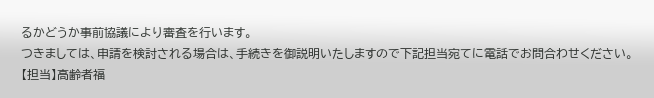るかどうか事前協議により審査を行います。
つきましては、申請を検討される場合は、手続きを御説明いたしますので下記担当宛てに電話でお問合わせください。
【担当】高齢者福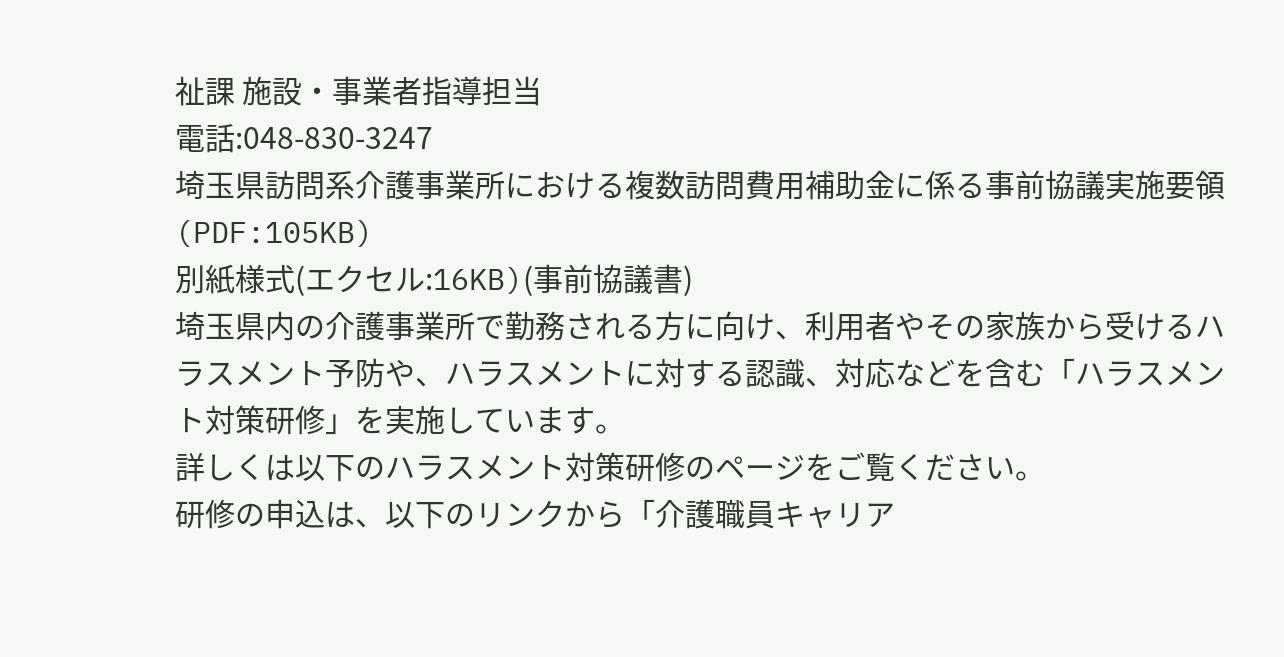祉課 施設・事業者指導担当
電話:048-830-3247
埼玉県訪問系介護事業所における複数訪問費用補助金に係る事前協議実施要領(PDF:105KB)
別紙様式(エクセル:16KB)(事前協議書)
埼玉県内の介護事業所で勤務される方に向け、利用者やその家族から受けるハラスメント予防や、ハラスメントに対する認識、対応などを含む「ハラスメント対策研修」を実施しています。
詳しくは以下のハラスメント対策研修のページをご覧ください。
研修の申込は、以下のリンクから「介護職員キャリア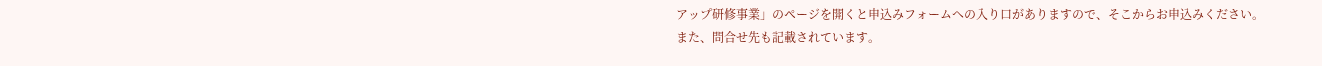アップ研修事業」のページを開くと申込みフォームへの入り口がありますので、そこからお申込みください。
また、問合せ先も記載されています。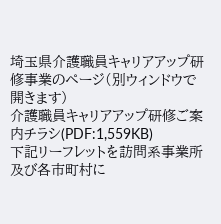埼玉県介護職員キャリアアップ研修事業のページ(別ウィンドウで開きます)
介護職員キャリアアップ研修ご案内チラシ(PDF:1,559KB)
下記リーフレットを訪問系事業所及び各市町村に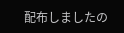配布しましたの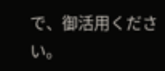で、御活用ください。